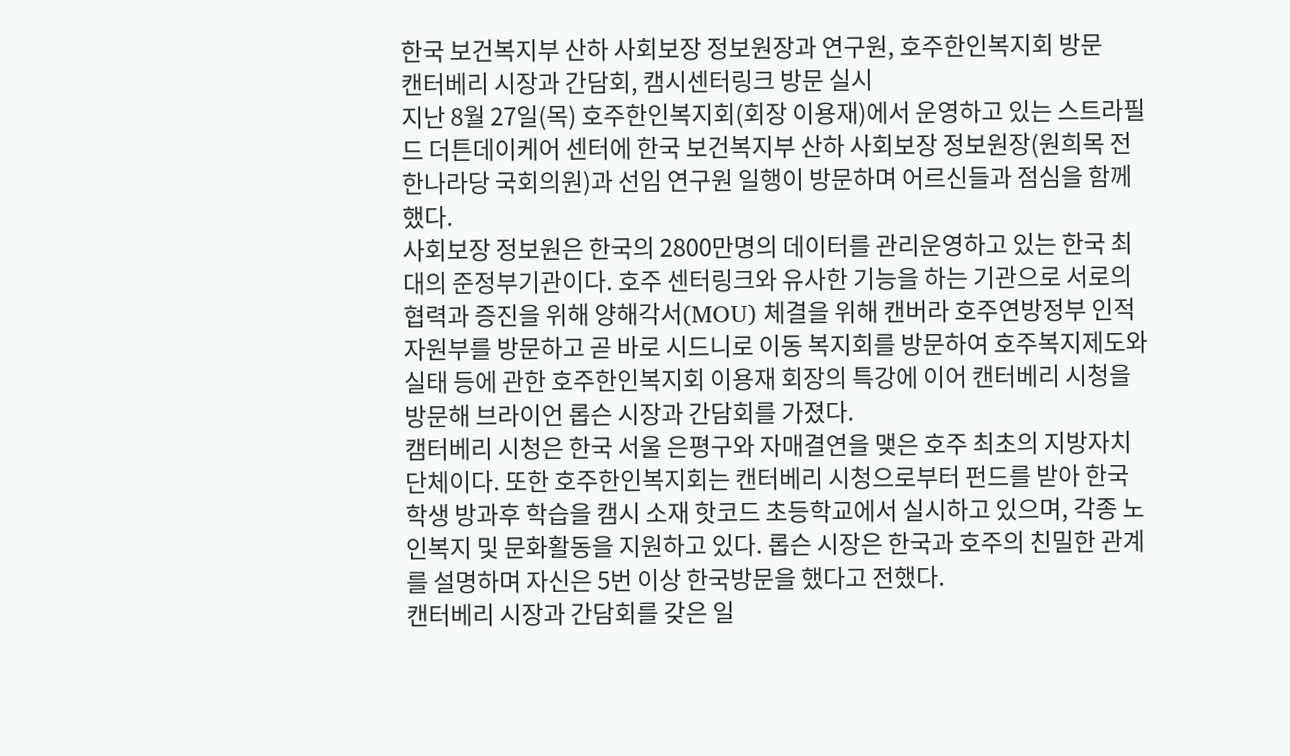한국 보건복지부 산하 사회보장 정보원장과 연구원, 호주한인복지회 방문
캔터베리 시장과 간담회, 캠시센터링크 방문 실시
지난 8월 27일(목) 호주한인복지회(회장 이용재)에서 운영하고 있는 스트라필드 더튼데이케어 센터에 한국 보건복지부 산하 사회보장 정보원장(원희목 전 한나라당 국회의원)과 선임 연구원 일행이 방문하며 어르신들과 점심을 함께 했다.
사회보장 정보원은 한국의 2800만명의 데이터를 관리운영하고 있는 한국 최대의 준정부기관이다. 호주 센터링크와 유사한 기능을 하는 기관으로 서로의 협력과 증진을 위해 양해각서(MOU) 체결을 위해 캔버라 호주연방정부 인적 자원부를 방문하고 곧 바로 시드니로 이동 복지회를 방문하여 호주복지제도와 실태 등에 관한 호주한인복지회 이용재 회장의 특강에 이어 캔터베리 시청을 방문해 브라이언 롭슨 시장과 간담회를 가졌다.
캠터베리 시청은 한국 서울 은평구와 자매결연을 맺은 호주 최초의 지방자치단체이다. 또한 호주한인복지회는 캔터베리 시청으로부터 펀드를 받아 한국학생 방과후 학습을 캠시 소재 핫코드 초등학교에서 실시하고 있으며, 각종 노인복지 및 문화활동을 지원하고 있다. 롭슨 시장은 한국과 호주의 친밀한 관계를 설명하며 자신은 5번 이상 한국방문을 했다고 전했다.
캔터베리 시장과 간담회를 갖은 일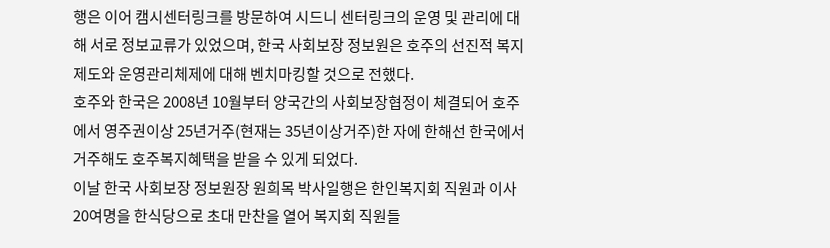행은 이어 캠시센터링크를 방문하여 시드니 센터링크의 운영 및 관리에 대해 서로 정보교류가 있었으며, 한국 사회보장 정보원은 호주의 선진적 복지제도와 운영관리체제에 대해 벤치마킹할 것으로 전했다.
호주와 한국은 2008년 10월부터 양국간의 사회보장협정이 체결되어 호주에서 영주권이상 25년거주(현재는 35년이상거주)한 자에 한해선 한국에서 거주해도 호주복지혜택을 받을 수 있게 되었다.
이날 한국 사회보장 정보원장 원희목 박사일행은 한인복지회 직원과 이사 20여명을 한식당으로 초대 만찬을 열어 복지회 직원들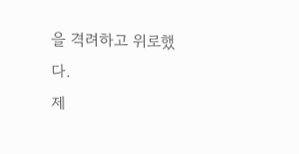을 격려하고 위로했다.
제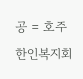공 = 호주한인복지회